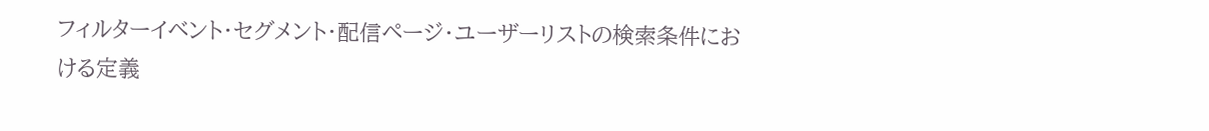フィルターイベント・セグメント・配信ページ・ユーザーリストの検索条件における定義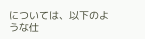については、以下のような仕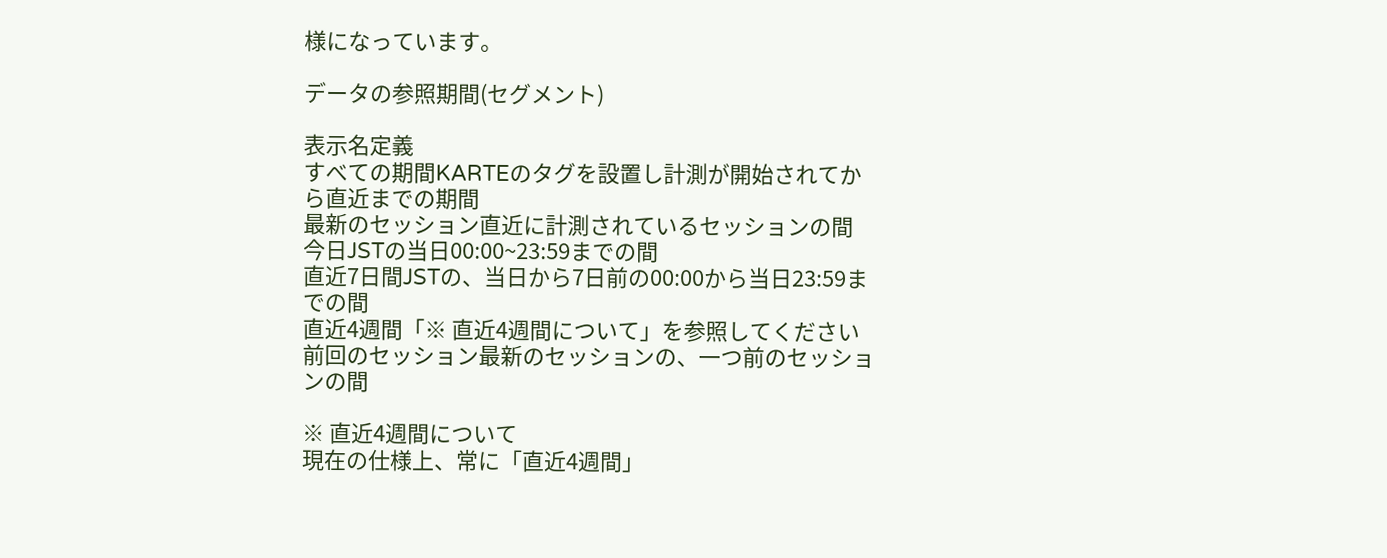様になっています。

データの参照期間(セグメント)

表示名定義
すべての期間KARTEのタグを設置し計測が開始されてから直近までの期間
最新のセッション直近に計測されているセッションの間
今日JSTの当日00:00~23:59までの間
直近7日間JSTの、当日から7日前の00:00から当日23:59までの間
直近4週間「※ 直近4週間について」を参照してください
前回のセッション最新のセッションの、一つ前のセッションの間

※ 直近4週間について
現在の仕様上、常に「直近4週間」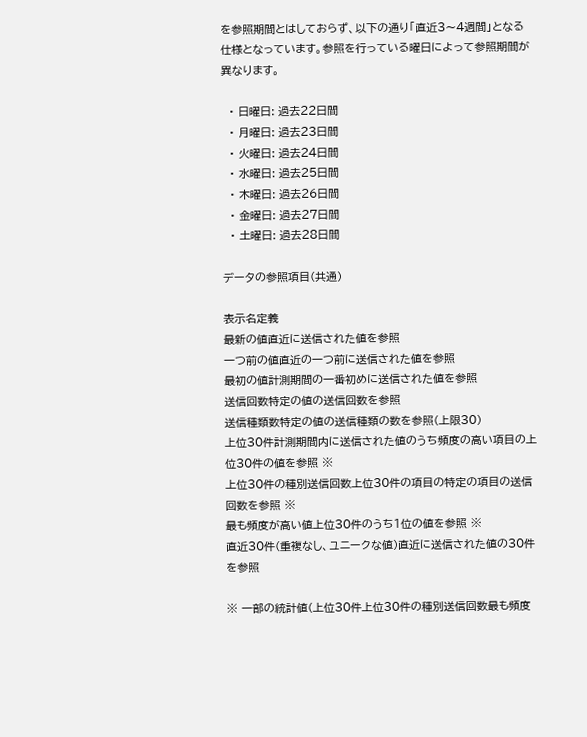を参照期間とはしておらず、以下の通り「直近3〜4週間」となる仕様となっています。参照を行っている曜日によって参照期間が異なります。

  • 日曜日: 過去22日間
  • 月曜日: 過去23日間
  • 火曜日: 過去24日間
  • 水曜日: 過去25日間
  • 木曜日: 過去26日間
  • 金曜日: 過去27日間
  • 土曜日: 過去28日間

データの参照項目(共通)

表示名定義
最新の値直近に送信された値を参照
一つ前の値直近の一つ前に送信された値を参照
最初の値計測期間の一番初めに送信された値を参照
送信回数特定の値の送信回数を参照
送信種類数特定の値の送信種類の数を参照(上限30)
上位30件計測期間内に送信された値のうち頻度の高い項目の上位30件の値を参照 ※
上位30件の種別送信回数上位30件の項目の特定の項目の送信回数を参照 ※
最も頻度が高い値上位30件のうち1位の値を参照 ※
直近30件(重複なし、ユニークな値)直近に送信された値の30件を参照

※ 一部の統計値(上位30件上位30件の種別送信回数最も頻度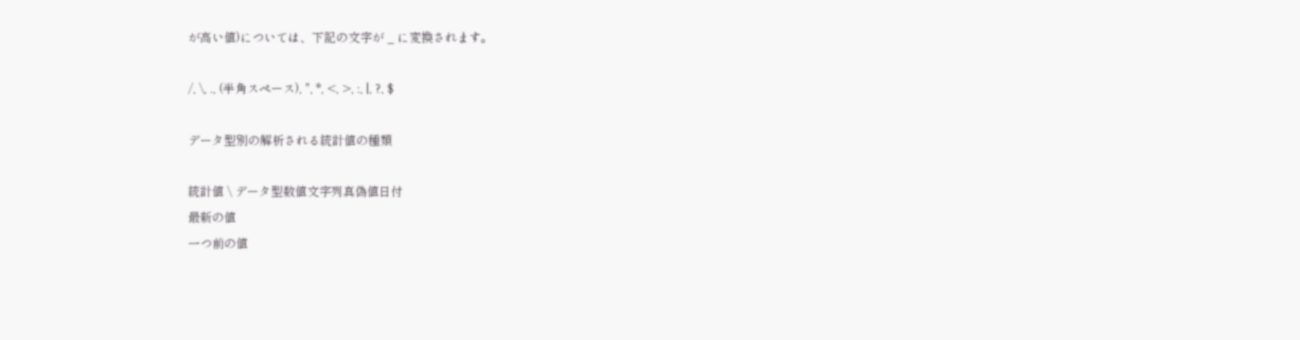が高い値)については、下記の文字が _ に変換されます。

/, \, ., (半角スペース), ", *, <, >, :, |, ?, $

データ型別の解析される統計値の種類

統計値 \ データ型数値文字列真偽値日付
最新の値
一つ前の値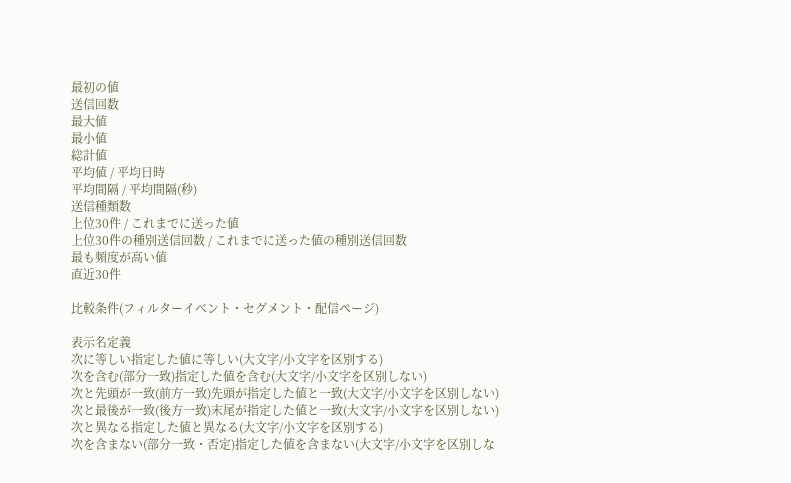最初の値
送信回数
最大値
最小値
総計値
平均値 / 平均日時
平均間隔 / 平均間隔(秒)
送信種類数
上位30件 / これまでに送った値
上位30件の種別送信回数 / これまでに送った値の種別送信回数
最も頻度が高い値
直近30件

比較条件(フィルターイベント・セグメント・配信ページ)

表示名定義
次に等しい指定した値に等しい(大文字/小文字を区別する)
次を含む(部分一致)指定した値を含む(大文字/小文字を区別しない)
次と先頭が一致(前方一致)先頭が指定した値と一致(大文字/小文字を区別しない)
次と最後が一致(後方一致)末尾が指定した値と一致(大文字/小文字を区別しない)
次と異なる指定した値と異なる(大文字/小文字を区別する)
次を含まない(部分一致・否定)指定した値を含まない(大文字/小文字を区別しな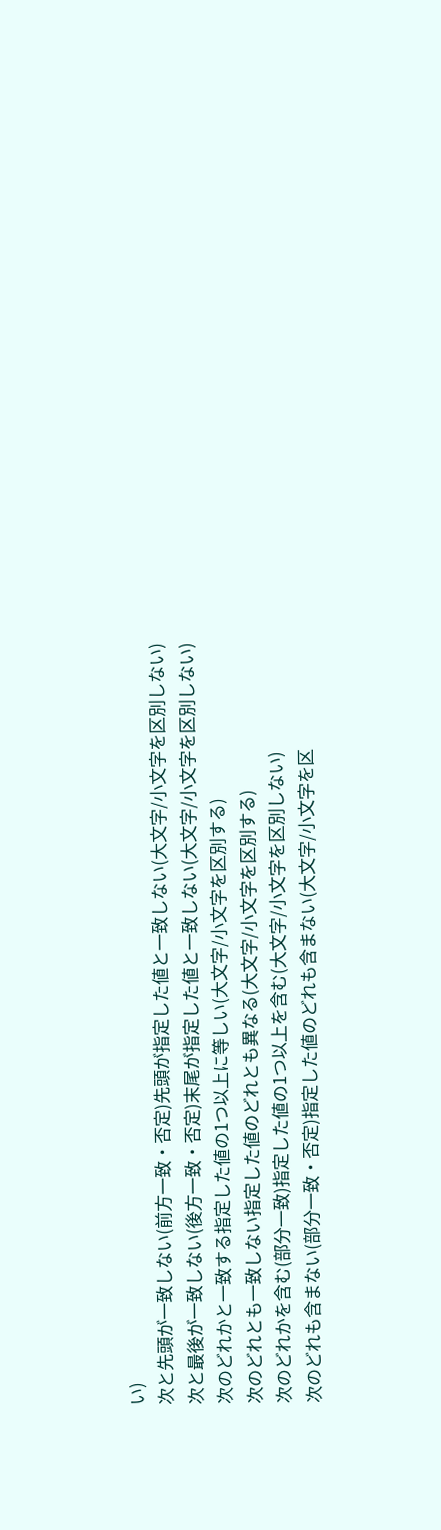い)
次と先頭が一致しない(前方一致・否定)先頭が指定した値と一致しない(大文字/小文字を区別しない)
次と最後が一致しない(後方一致・否定)末尾が指定した値と一致しない(大文字/小文字を区別しない)
次のどれかと一致する指定した値の1つ以上に等しい(大文字/小文字を区別する)
次のどれとも一致しない指定した値のどれとも異なる(大文字/小文字を区別する)
次のどれかを含む(部分一致)指定した値の1つ以上を含む(大文字/小文字を区別しない)
次のどれも含まない(部分一致・否定)指定した値のどれも含まない(大文字/小文字を区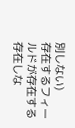別しない)
存在するフィールドが存在する
存在しな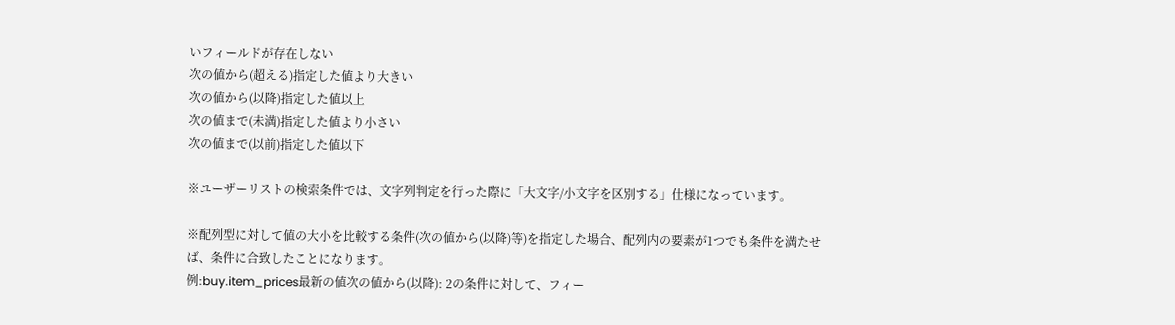いフィールドが存在しない
次の値から(超える)指定した値より大きい
次の値から(以降)指定した値以上
次の値まで(未満)指定した値より小さい
次の値まで(以前)指定した値以下

※ユーザーリストの検索条件では、文字列判定を行った際に「大文字/小文字を区別する」仕様になっています。

※配列型に対して値の大小を比較する条件(次の値から(以降)等)を指定した場合、配列内の要素が1つでも条件を満たせば、条件に合致したことになります。
例:buy.item_prices最新の値次の値から(以降): 2の条件に対して、フィー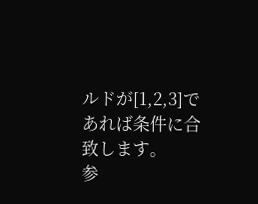ルドが[1,2,3]であれば条件に合致します。
参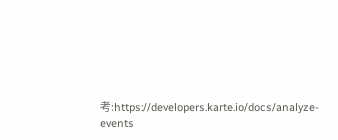考:https://developers.karte.io/docs/analyze-events